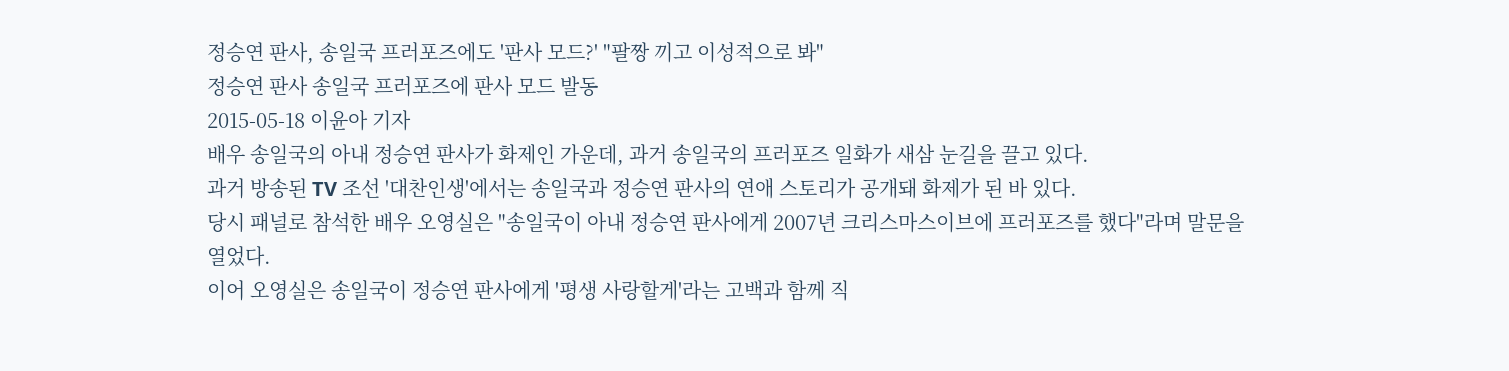정승연 판사, 송일국 프러포즈에도 '판사 모드?' "팔짱 끼고 이성적으로 봐"
정승연 판사 송일국 프러포즈에 판사 모드 발동
2015-05-18 이윤아 기자
배우 송일국의 아내 정승연 판사가 화제인 가운데, 과거 송일국의 프러포즈 일화가 새삼 눈길을 끌고 있다.
과거 방송된 TV 조선 '대찬인생'에서는 송일국과 정승연 판사의 연애 스토리가 공개돼 화제가 된 바 있다.
당시 패널로 참석한 배우 오영실은 "송일국이 아내 정승연 판사에게 2007년 크리스마스이브에 프러포즈를 했다"라며 말문을 열었다.
이어 오영실은 송일국이 정승연 판사에게 '평생 사랑할게'라는 고백과 함께 직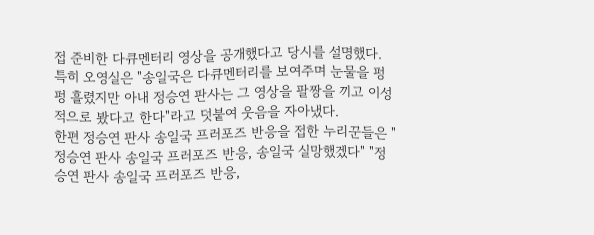접 준비한 다큐멘터리 영상을 공개했다고 당시를 설명했다.
특히 오영실은 "송일국은 다큐멘터리를 보여주며 눈물을 펑펑 흘렸지만 아내 정승연 판사는 그 영상을 팔짱을 끼고 이성적으로 봤다고 한다"라고 덧붙여 웃음을 자아냈다.
한편 정승연 판사 송일국 프러포즈 반응을 접한 누리꾼들은 "정승연 판사 송일국 프러포즈 반응, 송일국 실망했겠다" "정승연 판사 송일국 프러포즈 반응,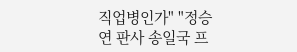직업병인가" "정승연 판사 송일국 프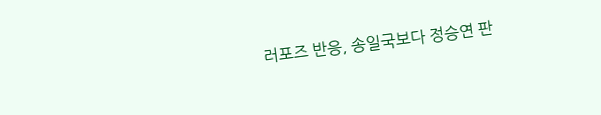러포즈 반응, 송일국보다 정승연 판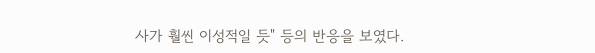사가 훨씬 이성적일 듯" 등의 반응을 보였다.